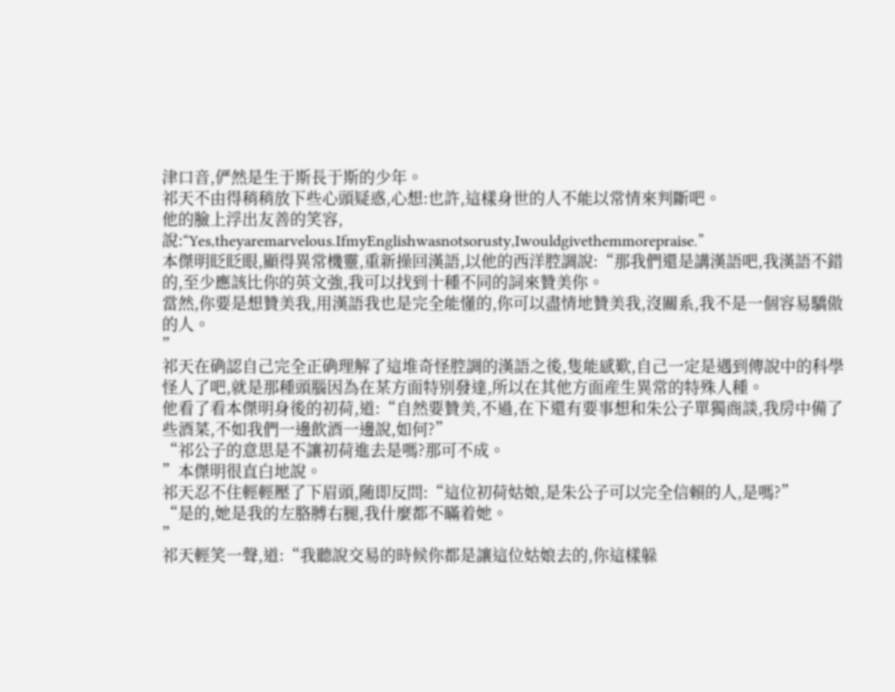津口音,俨然是生于斯長于斯的少年。
祁天不由得稍稍放下些心頭疑惑,心想:也許,這樣身世的人不能以常情來判斷吧。
他的臉上浮出友善的笑容,說:“Yes,theyaremarvelous.IfmyEnglishwasnotsorusty,Iwouldgivethemmorepraise.”
本傑明眨眨眼,顯得異常機靈,重新操回漢語,以他的西洋腔調說:“那我們還是講漢語吧,我漢語不錯的,至少應該比你的英文強,我可以找到十種不同的詞來贊美你。
當然,你要是想贊美我,用漢語我也是完全能懂的,你可以盡情地贊美我,沒關系,我不是一個容易驕傲的人。
”
祁天在确認自己完全正确理解了這堆奇怪腔調的漢語之後,隻能感歎,自己一定是遇到傳說中的科學怪人了吧,就是那種頭腦因為在某方面特别發達,所以在其他方面産生異常的特殊人種。
他看了看本傑明身後的初荷,道:“自然要贊美,不過,在下還有要事想和朱公子單獨商談,我房中備了些酒菜,不如我們一邊飲酒一邊說,如何?”
“祁公子的意思是不讓初荷進去是嗎?那可不成。
”本傑明很直白地說。
祁天忍不住輕輕壓了下眉頭,随即反問:“這位初荷姑娘,是朱公子可以完全信賴的人,是嗎?”
“是的,她是我的左胳膊右腿,我什麼都不瞞着她。
”
祁天輕笑一聲,道:“我聽說交易的時候你都是讓這位姑娘去的,你這樣躲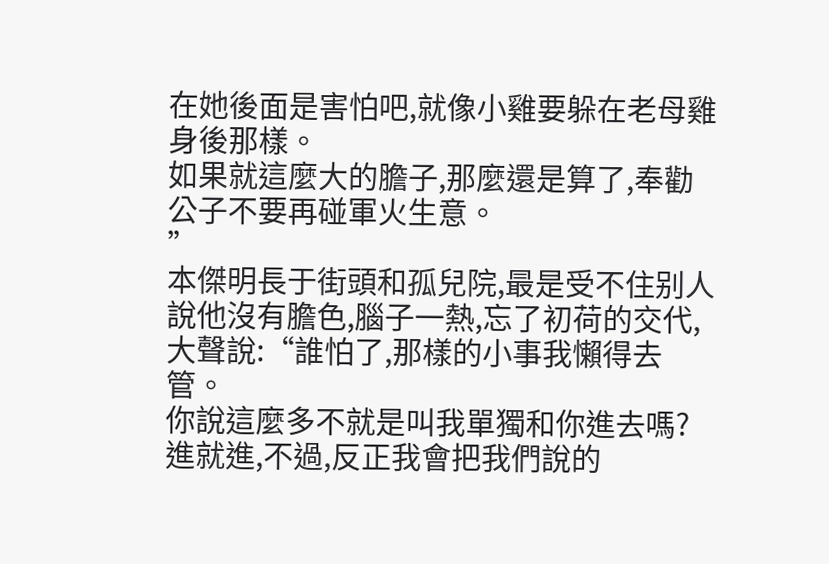在她後面是害怕吧,就像小雞要躲在老母雞身後那樣。
如果就這麼大的膽子,那麼還是算了,奉勸公子不要再碰軍火生意。
”
本傑明長于街頭和孤兒院,最是受不住别人說他沒有膽色,腦子一熱,忘了初荷的交代,大聲說:“誰怕了,那樣的小事我懶得去管。
你說這麼多不就是叫我單獨和你進去嗎?進就進,不過,反正我會把我們說的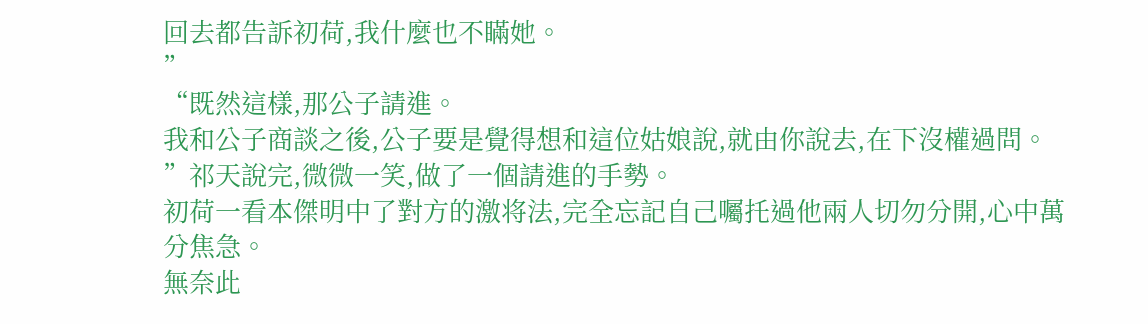回去都告訴初荷,我什麼也不瞞她。
”
“既然這樣,那公子請進。
我和公子商談之後,公子要是覺得想和這位姑娘說,就由你說去,在下沒權過問。
”祁天說完,微微一笑,做了一個請進的手勢。
初荷一看本傑明中了對方的激将法,完全忘記自己囑托過他兩人切勿分開,心中萬分焦急。
無奈此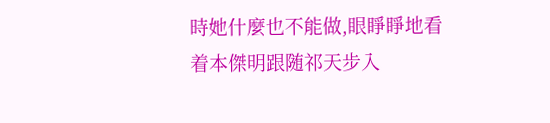時她什麼也不能做,眼睜睜地看着本傑明跟随祁天步入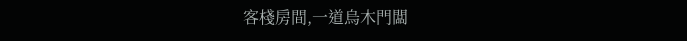客棧房間,一道烏木門闆